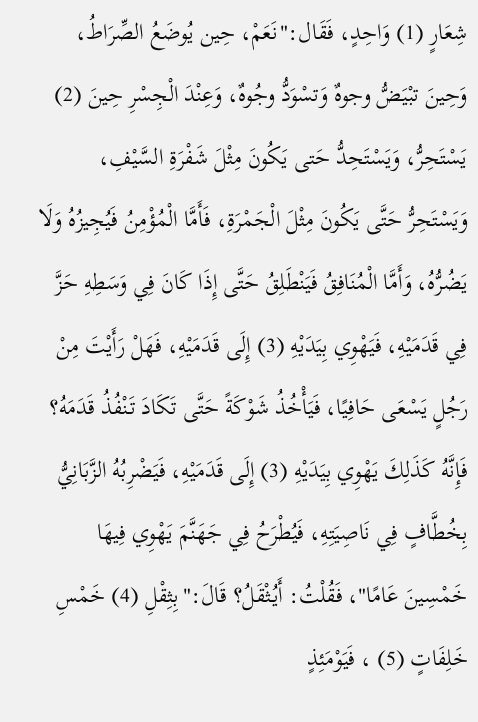شِعَارٍ (1) وَاحِدٍ، فَقَال:"نَعَمْ، حِين يُوضَعُ الصِّرَاطُ، وَحِينَ تبْيَضُّ وجوهٌ وَتسْوَدُّ وجُوهٌ، وَعِنْدَ الْجِسْرِ حِينَ (2) يَسْتَحِرُّ، وَيَسْتَحِدُّ حَتى يَكُونَ مِثْلَ شَفْرَةِ السَّيْفِ، وَيَسْتَحِرُّ حَتَّى يَكُونَ مِثْلَ الْجَمْرَةِ، فَأَمَّا الْمُؤْمِنُ فَيُجِيزُهُ وَلَا يَضُرُّهُ، وَأَمَّا الْمُنَافِقُ فَيَنْطَلِقُ حَتَّى إِذَا كَانَ فِي وَسَطِهِ حَزَّ فِي قَدَمَيْهِ، فَيَهْوِي بِيَدَيْهِ (3) إِلَى قَدَمَيْهِ، فَهَلْ رَأَيْتَ مِنْ رَجُلٍ يَسْعَى حَافِيًا، فَيَأْخُذُ شَوْكَةً حَتَّى تَكَادَ تَنْفُذُ قَدَمَهُ؟ فَإِنَّهُ كَذَلِكَ يَهْوِي بِيَدَيْهِ (3) إِلَى قَدَمَيْهِ، فَيَضْرِبُهُ الزَّبَانِيُّ بِخُطَّافٍ فِي نَاصِيَتِهِ، فَيُطْرَحُ فِي جَهَنَّمَ يَهْوِي فِيهَا خَمْسِينَ عَامًا"، فَقُلْتُ: أَيُثْقَلُ؟ قَالَ:"بِثِقْلِ (4) خَمْسِ خَلِفَاتٍ (5) ، فَيَوْمَئِذٍ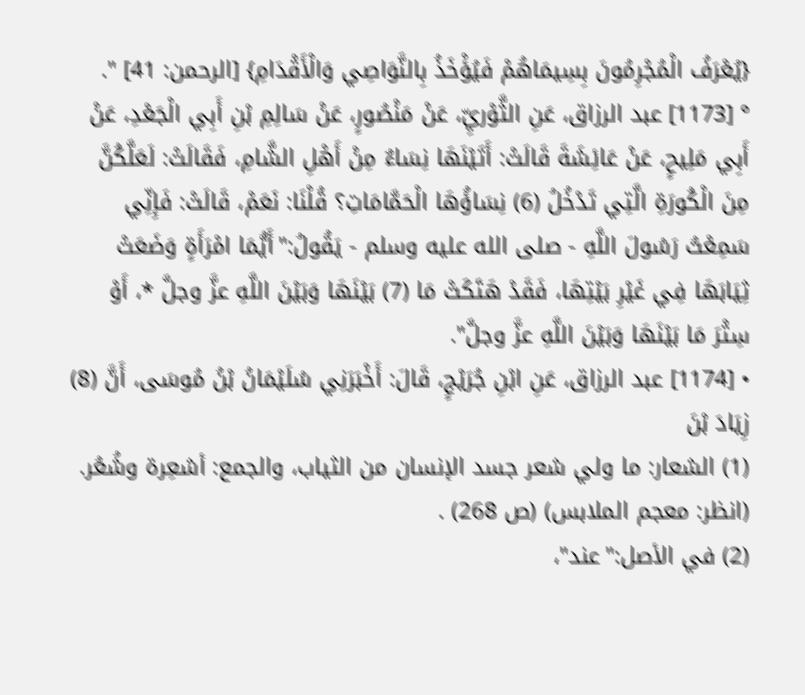{يُعْرَفُ الْمُجْرِمُونَ بِسِيمَاهُمْ فَيُؤْخَذُ بِالنَّوَاصِي وَالْأَقْدَامِ} [الرحمن: 41] ".
° [1173] عبد الرزاق، عَنِ الثَّوْريِّ، عَنْ مَنْصُورٍ، عَنْ سَالِمِ بْنِ أَبِي الْجَعْدِ، عَنْ أَبِي مَلِيحٍ، عَنْ عَائِشَةَ قَالَتْ: أَتَيْنَهَا نِسَاءٌ مِنْ أَهْلِ الشَّامِ، فَقَالَتْ: لَعَلَّكُنَّ مِنَ الْكُورَةِ الَّتِي تَدْخُلُ (6) نِسَاؤُهَا الْحَمَّامَاتِ؟ قُلْنَا: نَعَمْ، قَالَتْ: فَإِنِّي سَمِعْتُ رَسُولَ اللَّهِ - صلى الله عليه وسلم - يَقُولُ:"أَيُّمَا امْرَأَةٍ وَضَعَتْ ثِيَابَهَا فِي غَيْرِ بَيْتِهَا، فَقَدْ هَتَكَتْ مَا (7) بَيْنَهَا وَبَيْنَ اللَّهِ عزَّ وجلَّ *، أَوْ سِتْرَ مَا بَيْنَهَا وَبَيْنَ اللَّهِ عزَّ وجلَّ".
• [1174] عبد الرزاق، عَنِ ابْنِ جُرَيْجٍ، قَالَ: أَخْبَرَنِي سُلَيْمَانُ بْنُ مُوسَى، أَنَّ (8) زِيَادَ بْنَ
(1) الشعار: ما ولي شعر جسد الإنسان من الثياب، والجمع: أشعِرة وشُعُر. (انظر: معجم الملابس) (ص 268) .
(2) في الأصل:"عند"،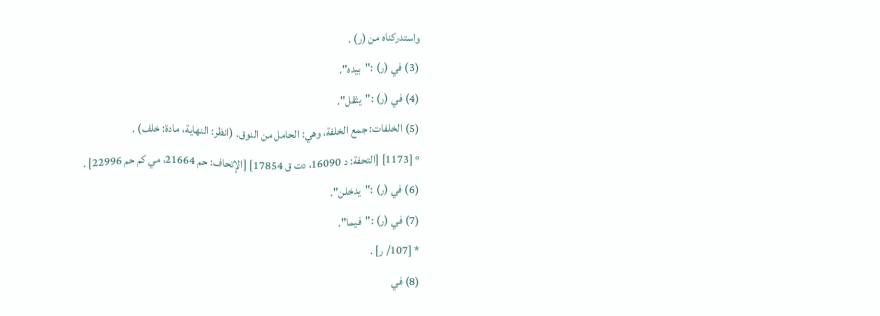واستدركناه من (ر) .
(3) في (ر) :"بيده".
(4) في (ر) :"يثقل".
(5) الخلفات: جمع الخلفة، وهي: الحامل من النوق. (انظر: النهاية، مادة: خلف) .
° [1173] [التحفة: د 16090، دت ق 17854] [الإتحاف: حم 21664، مي كم حم 22996] .
(6) في (ر) :"يدخلن".
(7) في (ر) :"فيما".
* [107/ ر] .
(8) في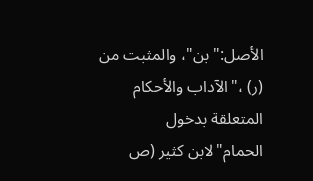الأصل:"بن"، والمثبت من (ر) ،"الآداب والأحكام المتعلقة بدخول الحمام"لابن كثير (ص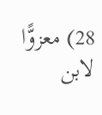28) معزوًّا لابن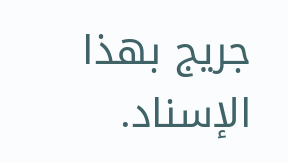جريج بهذا الإسناد.